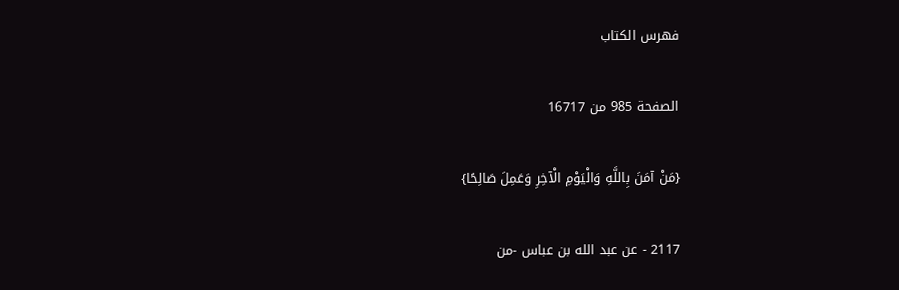فهرس الكتاب

الصفحة 985 من 16717

{مَنْ آمَنَ بِاللَّهِ وَالْيَوْمِ الْآخِرِ وَعَمِلَ صَالِحًا}

2117 - عن عبد الله بن عباس -من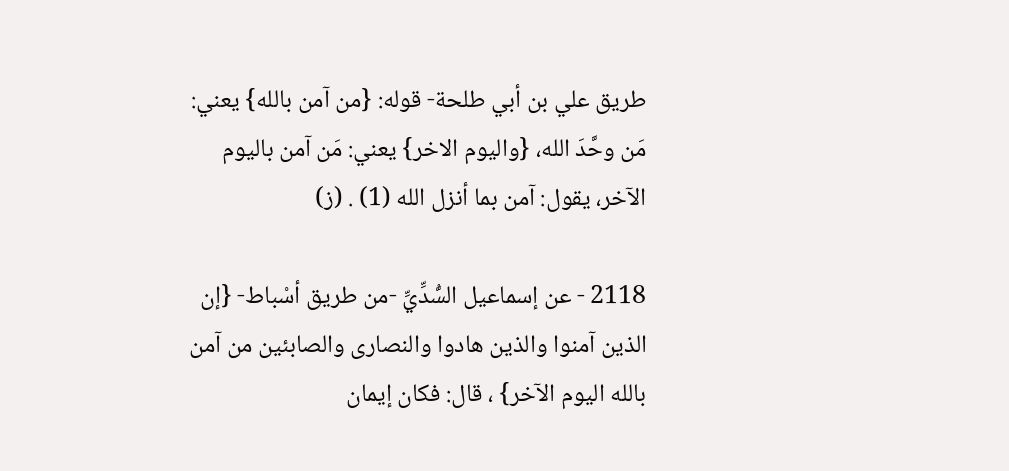طريق علي بن أبي طلحة- قوله: {من آمن بالله} يعني: مَن وحَّدَ الله، {واليوم الاخر} يعني: مَن آمن باليوم الآخر، يقول: آمن بما أنزل الله (1) . (ز)

2118 - عن إسماعيل السُّدِّيِّ -من طريق أسْباط- {إن الذين آمنوا والذين هادوا والنصارى والصابئين من آمن بالله اليوم الآخر} ، قال: فكان إيمان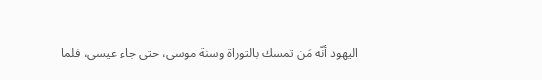اليهود أنّه مَن تمسك بالتوراة وسنة موسى، حتى جاء عيسى، فلما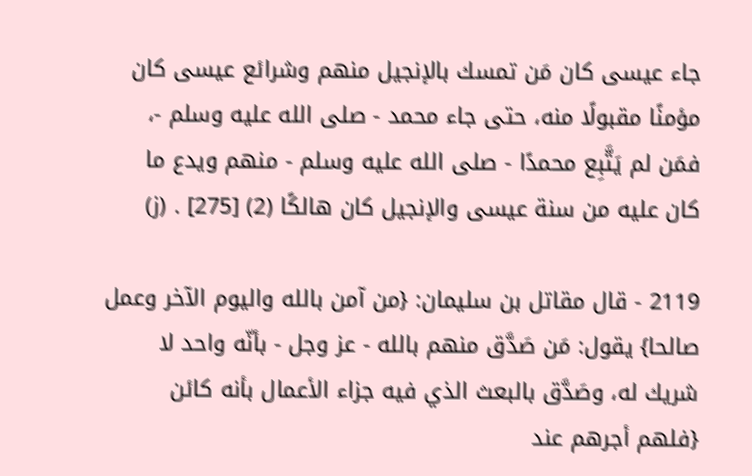جاء عيسى كان مَن تمسك بالإنجيل منهم وشرائع عيسى كان مؤمنًا مقبولًا منه، حتى جاء محمد - صلى الله عليه وسلم -، فمَن لم يَتَّبِع محمدًا - صلى الله عليه وسلم - منهم ويدع ما كان عليه من سنة عيسى والإنجيل كان هالكًا (2) [275] . (ز)

2119 - قال مقاتل بن سليمان: {من آمن بالله واليوم الآخر وعمل صالحا} يقول: مَن صَدَّق منهم بالله - عز وجل - بأنّه واحد لا شريك له، وصَدَّق بالبعث الذي فيه جزاء الأعمال بأنه كائن {فلهم أجرهم عند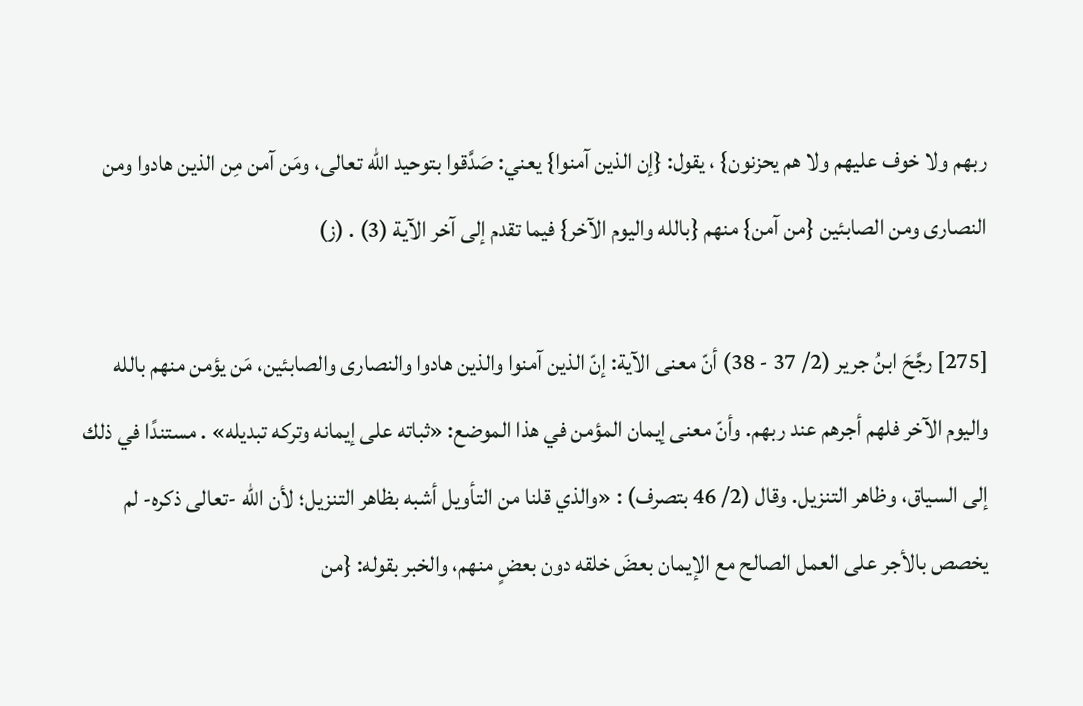ربهم ولا خوف عليهم ولا هم يحزنون} ، يقول: {إن الذين آمنوا} يعني: صَدَّقوا بتوحيد الله تعالى، ومَن آمن مِن الذين هادوا ومن النصارى ومن الصابئين {من آمن} منهم {بالله واليوم الآخر} فيما تقدم إلى آخر الآية (3) . (ز)

[275] رجَّحَ ابنُ جرير (2/ 37 - 38) أنّ معنى الآية: إنّ الذين آمنوا والذين هادوا والنصارى والصابئين، مَن يؤمن منهم بالله واليوم الآخر فلهم أجرهم عند ربهم. وأنّ معنى إيمان المؤمن في هذا الموضع: «ثباته على إيمانه وتركه تبديله» . مستندًا في ذلك إلى السياق، وظاهر التنزيل. وقال (2/ 46 بتصرف) : «والذي قلنا من التأويل أشبه بظاهر التنزيل؛ لأن الله -تعالى ذكره- لم يخصص بالأجر على العمل الصالح مع الإيمان بعضَ خلقه دون بعضٍ منهم، والخبر بقوله: {من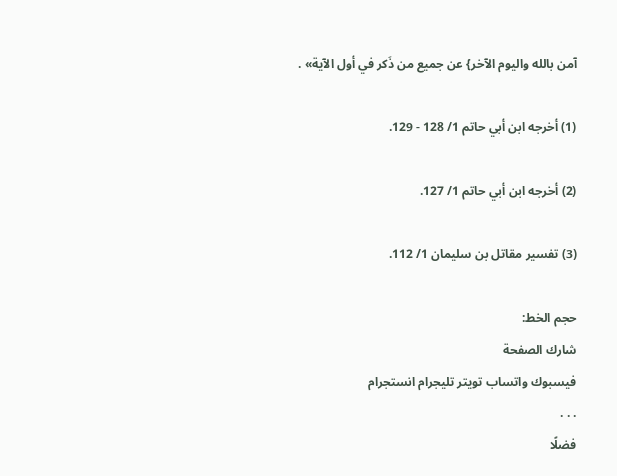آمن بالله واليوم الآخر} عن جميع من ذَكر في أول الآية» .

(1) أخرجه ابن أبي حاتم 1/ 128 - 129.

(2) أخرجه ابن أبي حاتم 1/ 127.

(3) تفسير مقاتل بن سليمان 1/ 112.

حجم الخط:
شارك الصفحة
فيسبوك واتساب تويتر تليجرام انستجرام
. . .
فضلًا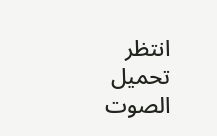انتظر تحميل الصوت